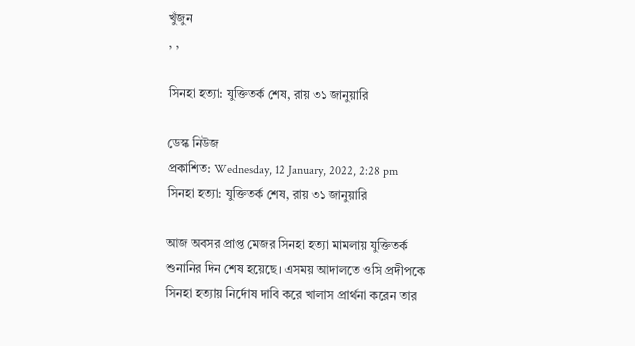খুঁজুন
, ,

সিনহা হত্যা: যুক্তিতর্ক শেষ, রায় ৩১ জানুয়ারি

ডেস্ক নিউজ
প্রকাশিত: Wednesday, 12 January, 2022, 2:28 pm
সিনহা হত্যা: যুক্তিতর্ক শেষ, রায় ৩১ জানুয়ারি

আজ অবসর প্রাপ্ত মেজর সিনহা হত্যা মামলায় যুক্তিতর্ক শুনানির দিন শেষ হয়েছে। এসময় আদালতে ওসি প্রদীপকে সিনহা হত্যায় নির্দোষ দাবি করে খালাস প্রার্থনা করেন তার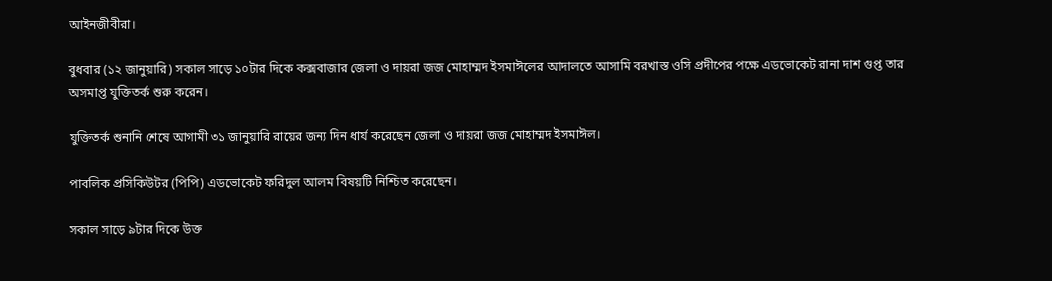আইনজীবীরা।

বুধবার (১২ জানুয়ারি) সকাল সাড়ে ১০টার দিকে কক্সবাজার জেলা ও দায়রা জজ মোহাম্মদ ইসমাঈলের আদালতে আসামি বরখাস্ত ওসি প্রদীপের পক্ষে এডভোকেট রানা দাশ গুপ্ত তার অসমাপ্ত যুক্তিতর্ক শুরু করেন।

যুক্তিতর্ক শুনানি শেষে আগামী ৩১ জানুয়ারি রায়ের জন্য দিন ধার্য করেছেন জেলা ও দায়রা জজ মোহাম্মদ ইসমাঈল।

পাবলিক প্রসিকিউটর (পিপি) এডভোকেট ফরিদুল আলম বিষয়টি নিশ্চিত করেছেন।

সকাল সাড়ে ৯টার দিকে উক্ত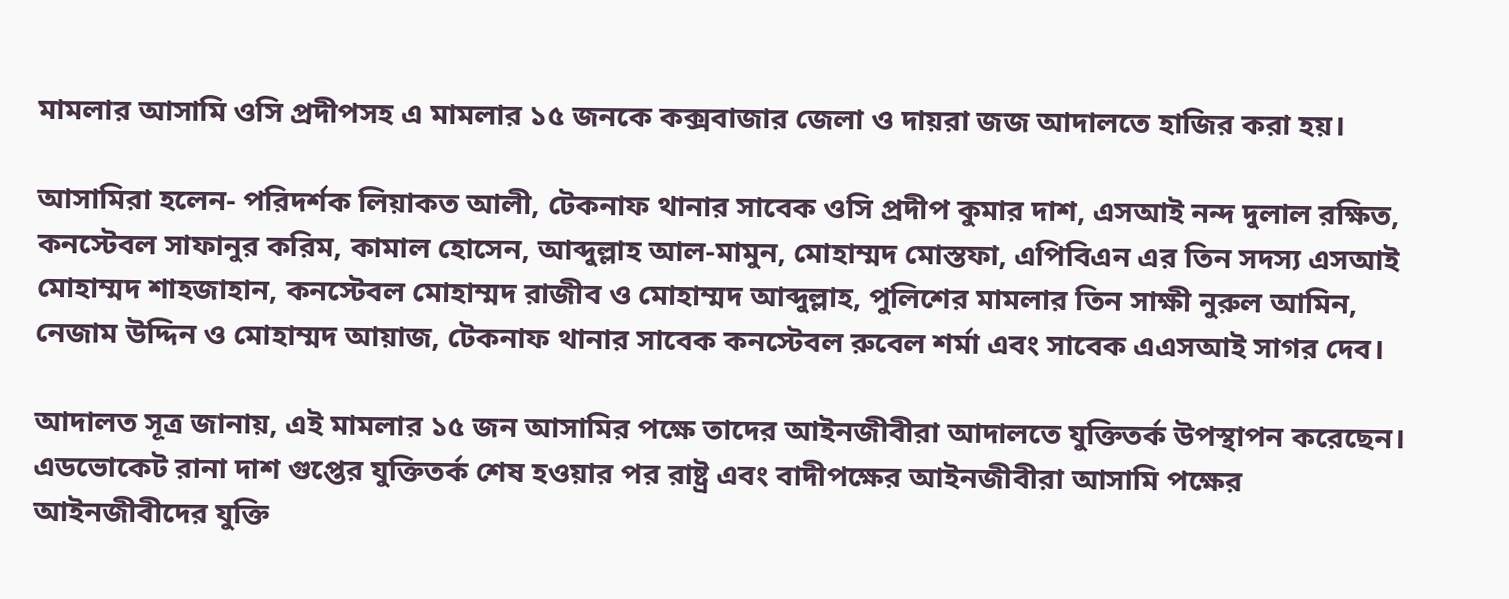মামলার আসামি ওসি প্রদীপসহ এ মামলার ১৫ জনকে কক্সবাজার জেলা ও দায়রা জজ আদালতে হাজির করা হয়।

আসামিরা হলেন- পরিদর্শক লিয়াকত আলী, টেকনাফ থানার সাবেক ওসি প্রদীপ কুমার দাশ, এসআই নন্দ দুলাল রক্ষিত, কনস্টেবল সাফানুর করিম, কামাল হোসেন, আব্দুল্লাহ আল-মামুন, মোহাম্মদ মোস্তফা, এপিবিএন এর তিন সদস্য এসআই মোহাম্মদ শাহজাহান, কনস্টেবল মোহাম্মদ রাজীব ও মোহাম্মদ আব্দুল্লাহ, পুলিশের মামলার তিন সাক্ষী নুরুল আমিন, নেজাম উদ্দিন ও মোহাম্মদ আয়াজ, টেকনাফ থানার সাবেক কনস্টেবল রুবেল শর্মা এবং সাবেক এএসআই সাগর দেব।

আদালত সূত্র জানায়, এই মামলার ১৫ জন আসামির পক্ষে তাদের আইনজীবীরা আদালতে যুক্তিতর্ক উপস্থাপন করেছেন। এডভোকেট রানা দাশ গুপ্তের যুক্তিতর্ক শেষ হওয়ার পর রাষ্ট্র এবং বাদীপক্ষের আইনজীবীরা আসামি পক্ষের আইনজীবীদের যুক্তি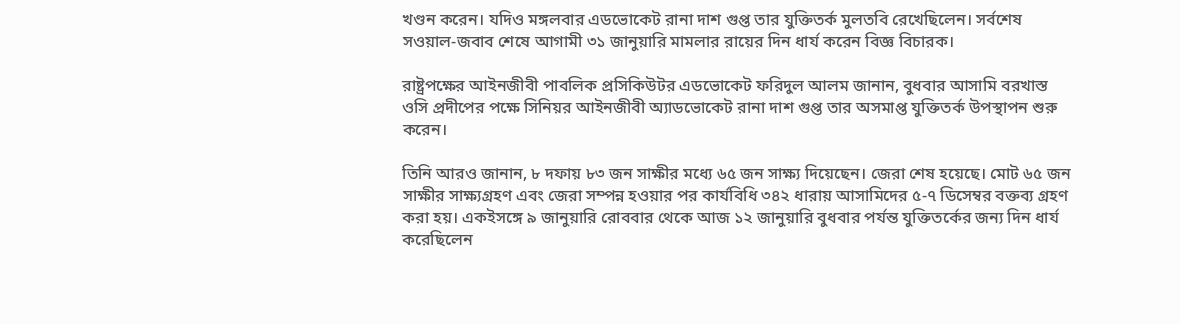খণ্ডন করেন। যদিও মঙ্গলবার এডভোকেট রানা দাশ গুপ্ত তার যুক্তিতর্ক মুলতবি রেখেছিলেন। সর্বশেষ সওয়াল-জবাব শেষে আগামী ৩১ জানুয়ারি মামলার রায়ের দিন ধার্য করেন বিজ্ঞ বিচারক।

রাষ্ট্রপক্ষের আইনজীবী পাবলিক প্রসিকিউটর এডভোকেট ফরিদুল আলম জানান, বুধবার আসামি বরখাস্ত ওসি প্রদীপের পক্ষে সিনিয়র আইনজীবী অ্যাডভোকেট রানা দাশ গুপ্ত তার অসমাপ্ত যুক্তিতর্ক উপস্থাপন শুরু করেন।

তিনি আরও জানান, ৮ দফায় ৮৩ জন সাক্ষীর মধ্যে ৬৫ জন সাক্ষ্য দিয়েছেন। জেরা শেষ হয়েছে। মোট ৬৫ জন সাক্ষীর সাক্ষ্যগ্রহণ এবং জেরা সম্পন্ন হওয়ার পর কার্যবিধি ৩৪২ ধারায় আসামিদের ৫-৭ ডিসেম্বর বক্তব্য গ্রহণ করা হয়। একইসঙ্গে ৯ জানুয়ারি রোববার থেকে আজ ১২ জানুয়ারি বুধবার পর্যন্ত যুক্তিতর্কের জন্য দিন ধার্য করেছিলেন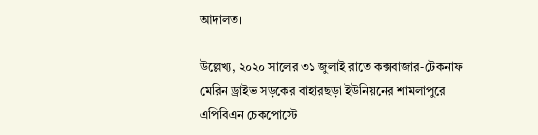আদালত।

উল্লেখ্য, ২০২০ সালের ৩১ জুলাই রাতে কক্সবাজার-টেকনাফ মেরিন ড্রাইভ সড়কের বাহারছড়া ইউনিয়নের শামলাপুরে এপিবিএন চেকপোস্টে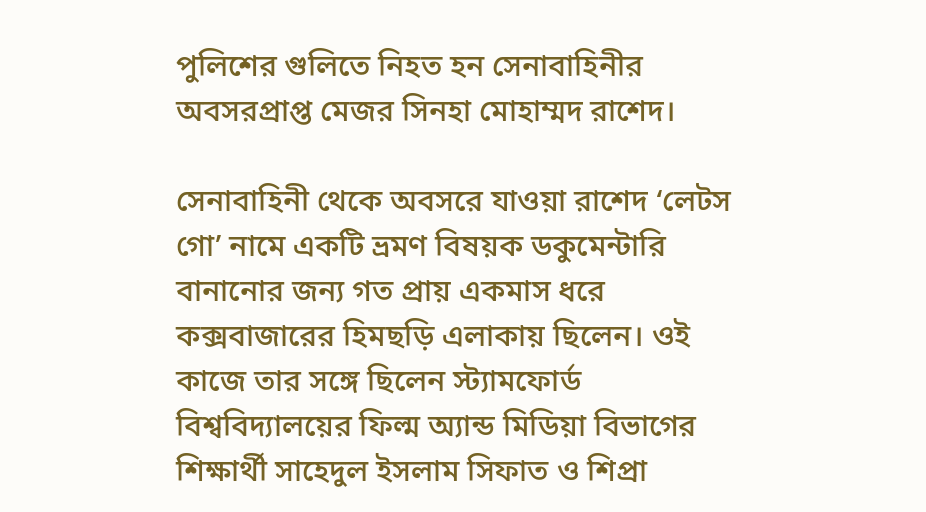পুলিশের গুলিতে নিহত হন সেনাবাহিনীর অবসরপ্রাপ্ত মেজর সিনহা মোহাম্মদ রাশেদ।

সেনাবাহিনী থেকে অবসরে যাওয়া রাশেদ ‘লেটস গো’ নামে একটি ভ্রমণ বিষয়ক ডকুমেন্টারি বানানোর জন্য গত প্রায় একমাস ধরে কক্সবাজারের হিমছড়ি এলাকায় ছিলেন। ওই কাজে তার সঙ্গে ছিলেন স্ট্যামফোর্ড বিশ্ববিদ্যালয়ের ফিল্ম অ্যান্ড মিডিয়া বিভাগের শিক্ষার্থী সাহেদুল ইসলাম সিফাত ও শিপ্রা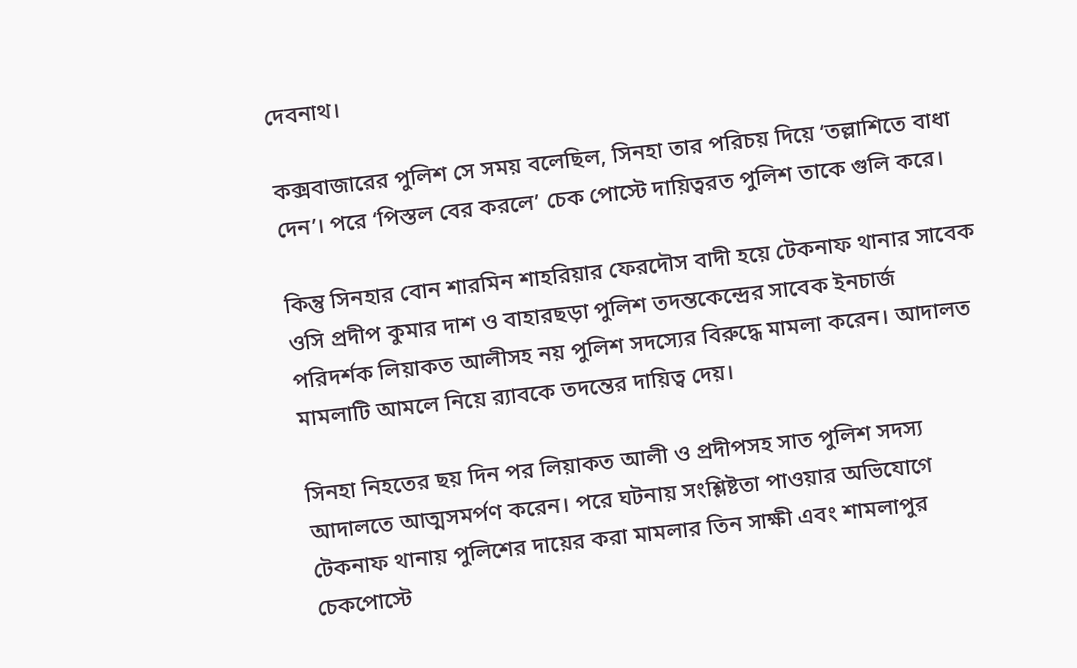দেবনাথ।

কক্সবাজারের পুলিশ সে সময় বলেছিল, সিনহা তার পরিচয় দিয়ে ‘তল্লাশিতে বাধা দেন’। পরে ‘পিস্তল বের করলে’ চেক পোস্টে দায়িত্বরত পুলিশ তাকে গুলি করে।

কিন্তু সিনহার বোন শারমিন শাহরিয়ার ফেরদৌস বাদী হয়ে টেকনাফ থানার সাবেক ওসি প্রদীপ কুমার দাশ ও বাহারছড়া পুলিশ তদন্তকেন্দ্রের সাবেক ইনচার্জ পরিদর্শক লিয়াকত আলীসহ নয় পুলিশ সদস্যের বিরুদ্ধে মামলা করেন। আদালত মামলাটি আমলে নিয়ে র‌্যাবকে তদন্তের দায়িত্ব দেয়।

সিনহা নিহতের ছয় দিন পর লিয়াকত আলী ও প্রদীপসহ সাত পুলিশ সদস্য আদালতে আত্মসমর্পণ করেন। পরে ঘটনায় সংশ্লিষ্টতা পাওয়ার অভিযোগে টেকনাফ থানায় পুলিশের দায়ের করা মামলার তিন সাক্ষী এবং শামলাপুর চেকপোস্টে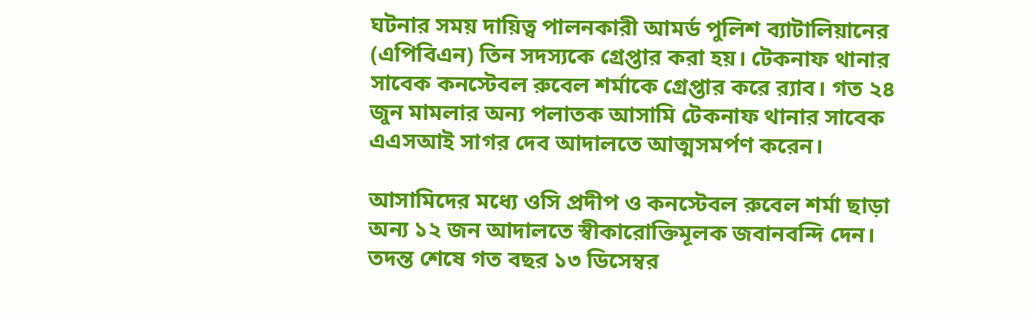ঘটনার সময় দায়িত্ব পালনকারী আমর্ড পুলিশ ব্যাটালিয়ানের (এপিবিএন) তিন সদস্যকে গ্রেপ্তার করা হয়। টেকনাফ থানার সাবেক কনস্টেবল রুবেল শর্মাকে গ্রেপ্তার করে র‌্যাব। গত ২৪ জুন মামলার অন্য পলাতক আসামি টেকনাফ থানার সাবেক এএসআই সাগর দেব আদালতে আত্মসমর্পণ করেন।

আসামিদের মধ্যে ওসি প্রদীপ ও কনস্টেবল রুবেল শর্মা ছাড়া অন্য ১২ জন আদালতে স্বীকারোক্তিমূলক জবানবন্দি দেন। তদন্ত শেষে গত বছর ১৩ ডিসেম্বর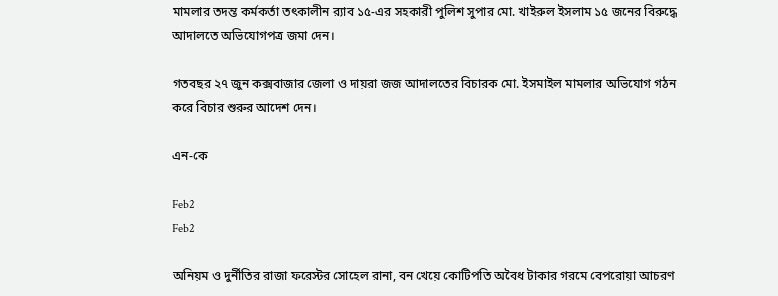মামলার তদন্ত কর্মকর্তা তৎকালীন র‌্যাব ১৫-এর সহকারী পুলিশ সুপার মো. খাইরুল ইসলাম ১৫ জনের বিরুদ্ধে আদালতে অভিযোগপত্র জমা দেন।

গতবছর ২৭ জুন কক্সবাজার জেলা ও দায়রা জজ আদালতের বিচারক মো. ইসমাইল মামলার অভিযোগ গঠন করে বিচার শুরুর আদেশ দেন।

এন-কে

Feb2
Feb2

অনিয়ম ও দুর্নীতির রাজা ফরেস্টর সোহেল রানা, বন খেয়ে কোটিপতি অবৈধ টাকার গরমে বেপরোয়া আচরণ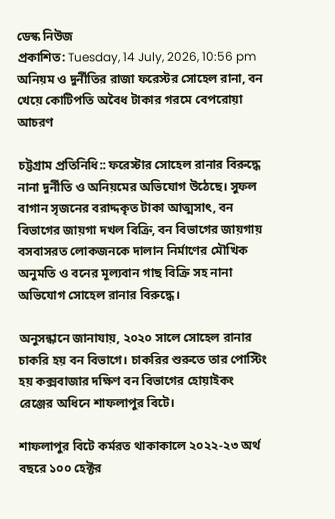ডেস্ক নিউজ
প্রকাশিত: Tuesday, 14 July, 2026, 10:56 pm
অনিয়ম ও দুর্নীতির রাজা ফরেস্টর সোহেল রানা, বন খেয়ে কোটিপতি অবৈধ টাকার গরমে বেপরোয়া আচরণ

চট্টগ্রাম প্রতিনিধি:: ফরেস্টার সোহেল রানার বিরুদ্ধে নানা দুর্নীতি ও অনিয়মের অভিযোগ উঠেছে। সুফল বাগান সৃজনের বরাদ্দকৃত টাকা আত্মসাৎ, বন বিভাগের জায়গা দখল বিক্রি, বন বিভাগের জায়গায় বসবাসরত লোকজনকে দালান নির্মাণের মৌখিক অনুমতি ও বনের মূল্যবান গাছ বিক্রি সহ নানা অভিযোগ সোহেল রানার বিরুদ্ধে।

অনুসন্ধানে জানাযায়, ২০২০ সালে সোহেল রানার চাকরি হয় বন বিভাগে। চাকরির শুরুতে তার পোস্টিং হয় কক্সবাজার দক্ষিণ বন বিভাগের হোয়াইকং রেঞ্জের অধিনে শাফলাপুর বিটে।

শাফলাপুর বিটে কর্মরত থাকাকালে ২০২২-২৩ অর্থ বছরে ১০০ হেক্টর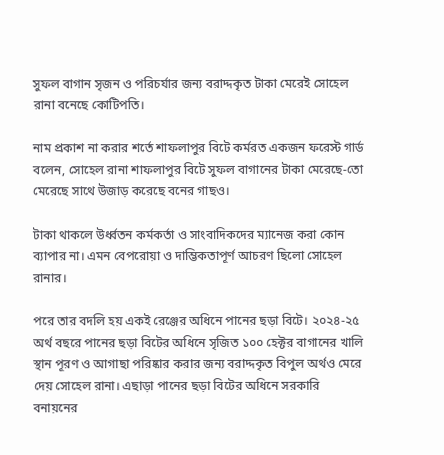সুফল বাগান সৃজন ও পরিচর্যার জন্য বরাদ্দকৃত টাকা মেরেই সোহেল রানা বনেছে কোটিপতি।

নাম প্রকাশ না করার শর্তে শাফলাপুর বিটে কর্মরত একজন ফরেস্ট গার্ড বলেন, সোহেল রানা শাফলাপুর বিটে সুফল বাগানের টাকা মেরেছে-তো মেরেছে সাথে উজাড় করেছে বনের গাছও।

টাকা থাকলে উর্ধ্বতন কর্মকর্তা ও সাংবাদিকদের ম্যানেজ করা কোন ব্যাপার না। এমন বেপরোয়া ও দাম্ভিকতাপূর্ণ আচরণ ছিলো সোহেল রানার।

পরে তার বদলি হয় একই রেঞ্জের অধিনে পানের ছড়া বিটে। ২০২৪-২৫ অর্থ বছরে পানের ছড়া বিটের অধিনে সৃজিত ১০০ হেক্টর বাগানের খালি স্থান পূরণ ও আগাছা পরিষ্কার করার জন্য বরাদ্দকৃত বিপুল অর্থও মেরে দেয় সোহেল রানা। এছাড়া পানের ছড়া বিটের অধিনে সরকারি বনায়নের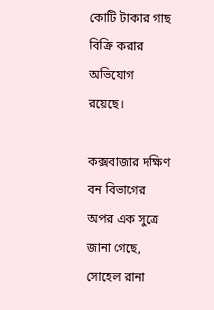কোটি টাকার গাছ বিক্রি করার অভিযোগ রয়েছে।

কক্সবাজার দক্ষিণ বন বিভাগের অপর এক সুত্রে জানা গেছে, সোহেল রানা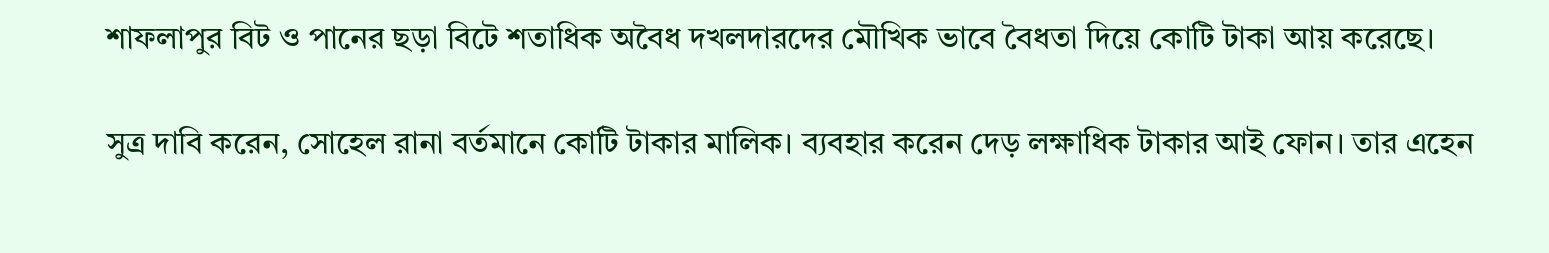শাফলাপুর বিট ও পানের ছড়া বিটে শতাধিক অবৈধ দখলদারদের মৌখিক ভাবে বৈধতা দিয়ে কোটি টাকা আয় করেছে।

সুত্র দাবি করেন, সোহেল রানা বর্তমানে কোটি টাকার মালিক। ব্যবহার করেন দেড় লক্ষাধিক টাকার আই ফোন। তার এহেন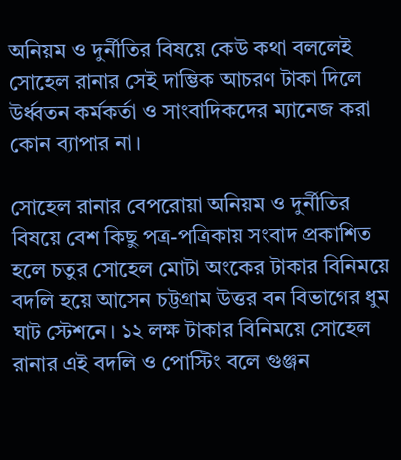অনিয়ম ও দুর্নীতির বিষয়ে কেউ কথা বললেই সোহেল রানার সেই দাম্ভিক আচরণ টাকা দিলে উর্ধ্বতন কর্মকর্তা ও সাংবাদিকদের ম্যানেজ করা কোন ব্যাপার না।

সোহেল রানার বেপরোয়া অনিয়ম ও দুর্নীতির বিষয়ে বেশ কিছু পত্র-পত্রিকায় সংবাদ প্রকাশিত হলে চতুর সোহেল মোটা অংকের টাকার বিনিময়ে বদলি হয়ে আসেন চট্টগ্রাম উত্তর বন বিভাগের ধুম ঘাট স্টেশনে। ১২ লক্ষ টাকার বিনিময়ে সোহেল রানার এই বদলি ও পোস্টিং বলে গুঞ্জন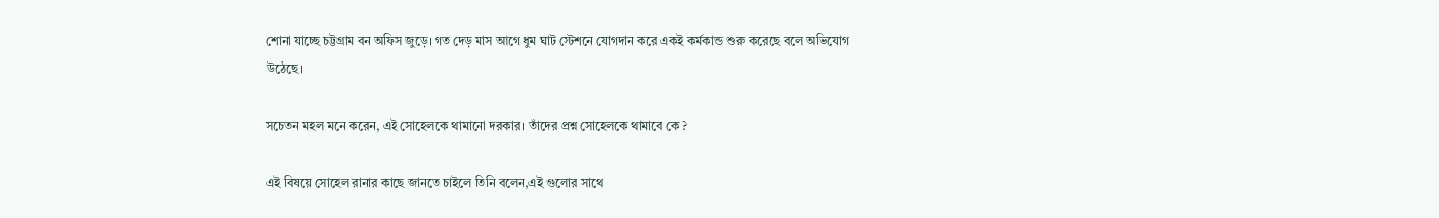শোনা যাচ্ছে চট্টগ্রাম বন অফিস জুড়ে। গত দেড় মাস আগে ধুম ঘাট স্টেশনে যোগদান করে একই কর্মকান্ড শুরু করেছে বলে অভিযোগ উঠেছে।

সচেতন মহল মনে করেন, এই সোহেলকে থামানো দরকার। তাঁদের প্রশ্ন সোহেলকে থামাবে কে ?

এই বিষয়ে সোহেল রানার কাছে জানতে চাইলে তিনি বলেন,এই গুলোর সাথে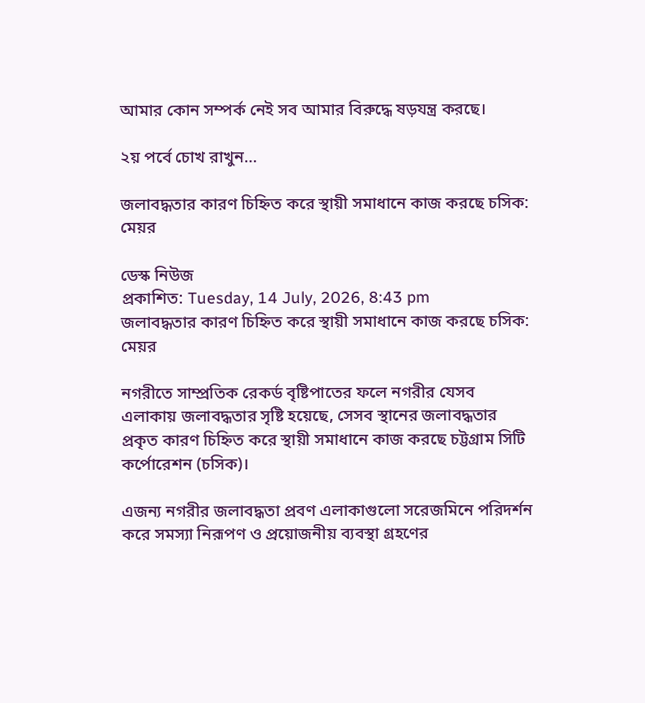আমার কোন সম্পর্ক নেই সব আমার বিরুদ্ধে ষড়যন্ত্র করছে।

২য় পর্বে চোখ রাখুন…

জলাবদ্ধতার কারণ চিহ্নিত করে স্থায়ী সমাধানে কাজ করছে চসিক: মেয়র

ডেস্ক নিউজ
প্রকাশিত: Tuesday, 14 July, 2026, 8:43 pm
জলাবদ্ধতার কারণ চিহ্নিত করে স্থায়ী সমাধানে কাজ করছে চসিক: মেয়র

নগরীতে সাম্প্রতিক রেকর্ড বৃষ্টিপাতের ফলে নগরীর যেসব এলাকায় জলাবদ্ধতার সৃষ্টি হয়েছে, সেসব স্থানের জলাবদ্ধতার প্রকৃত কারণ চিহ্নিত করে স্থায়ী সমাধানে কাজ করছে চট্টগ্রাম সিটি কর্পোরেশন (চসিক)।

এজন্য নগরীর জলাবদ্ধতা প্রবণ এলাকাগুলো সরেজমিনে পরিদর্শন করে সমস্যা নিরূপণ ও প্রয়োজনীয় ব্যবস্থা গ্রহণের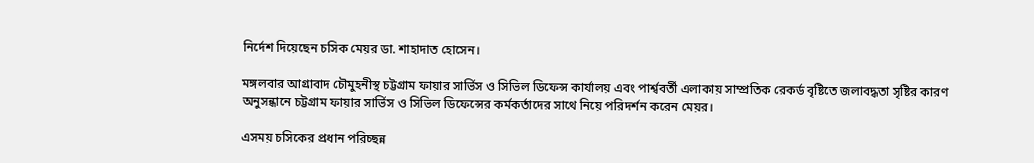নির্দেশ দিয়েছেন চসিক মেয়র ডা. শাহাদাত হোসেন।

মঙ্গলবার আগ্রাবাদ চৌমুহনীস্থ চট্টগ্রাম ফায়ার সার্ভিস ও সিভিল ডিফেন্স কার্যালয় এবং পার্শ্ববর্তী এলাকায় সাম্প্রতিক রেকর্ড বৃষ্টিতে জলাবদ্ধতা সৃষ্টির কারণ অনুসন্ধানে চট্টগ্রাম ফায়ার সার্ভিস ও সিভিল ডিফেন্সের কর্মকর্তাদের সাথে নিয়ে পরিদর্শন করেন মেয়র।

এসময় চসিকের প্রধান পরিচ্ছন্ন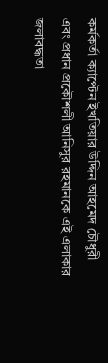কর্মকর্তা ক্যাপ্টেন ইখতিয়ার উদ্দিন আহমেদ চৌধুরী এবং প্রধান প্রকৌশলী আনিসুর রহমানকে এই এলাকার জলাবদ্ধতা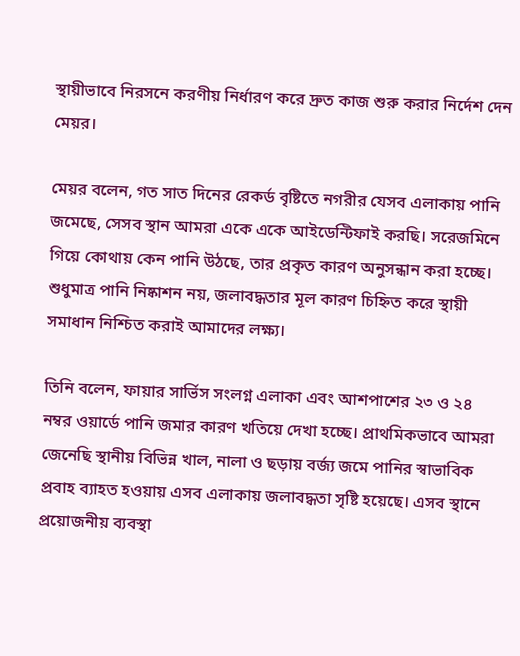স্থায়ীভাবে নিরসনে করণীয় নির্ধারণ করে দ্রুত কাজ শুরু করার নির্দেশ দেন মেয়র।

মেয়র বলেন, গত সাত দিনের রেকর্ড বৃষ্টিতে নগরীর যেসব এলাকায় পানি জমেছে, সেসব স্থান আমরা একে একে আইডেন্টিফাই করছি। সরেজমিনে গিয়ে কোথায় কেন পানি উঠছে, তার প্রকৃত কারণ অনুসন্ধান করা হচ্ছে। শুধুমাত্র পানি নিষ্কাশন নয়, জলাবদ্ধতার মূল কারণ চিহ্নিত করে স্থায়ী সমাধান নিশ্চিত করাই আমাদের লক্ষ্য।

তিনি বলেন, ফায়ার সার্ভিস সংলগ্ন এলাকা এবং আশপাশের ২৩ ও ২৪ নম্বর ওয়ার্ডে পানি জমার কারণ খতিয়ে দেখা হচ্ছে। প্রাথমিকভাবে আমরা জেনেছি স্থানীয় বিভিন্ন খাল, নালা ও ছড়ায় বর্জ্য জমে পানির স্বাভাবিক প্রবাহ ব্যাহত হওয়ায় এসব এলাকায় জলাবদ্ধতা সৃষ্টি হয়েছে। এসব স্থানে প্রয়োজনীয় ব্যবস্থা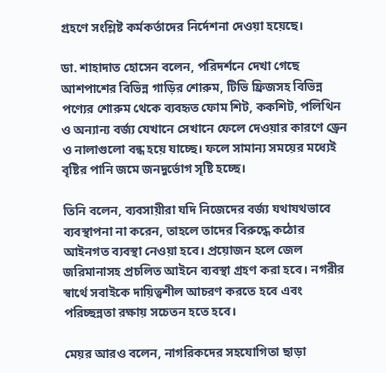গ্রহণে সংশ্লিষ্ট কর্মকর্তাদের নির্দেশনা দেওয়া হয়েছে।

ডা. শাহাদাত হোসেন বলেন, পরিদর্শনে দেখা গেছে আশপাশের বিভিন্ন গাড়ির শোরুম, টিভি ফ্রিজসহ বিভিন্ন পণ্যের শোরুম থেকে ব্যবহৃত ফোম শিট, ককশিট, পলিথিন ও অন্যান্য বর্জ্য যেখানে সেখানে ফেলে দেওয়ার কারণে ড্রেন ও নালাগুলো বন্ধ হয়ে যাচ্ছে। ফলে সামান্য সময়ের মধ্যেই বৃষ্টির পানি জমে জনদুর্ভোগ সৃষ্টি হচ্ছে।

তিনি বলেন, ব্যবসায়ীরা যদি নিজেদের বর্জ্য যথাযথভাবে ব্যবস্থাপনা না করেন, তাহলে তাদের বিরুদ্ধে কঠোর আইনগত ব্যবস্থা নেওয়া হবে। প্রয়োজন হলে জেল জরিমানাসহ প্রচলিত আইনে ব্যবস্থা গ্রহণ করা হবে। নগরীর স্বার্থে সবাইকে দায়িত্বশীল আচরণ করতে হবে এবং পরিচ্ছন্নতা রক্ষায় সচেতন হতে হবে।

মেয়র আরও বলেন, নাগরিকদের সহযোগিতা ছাড়া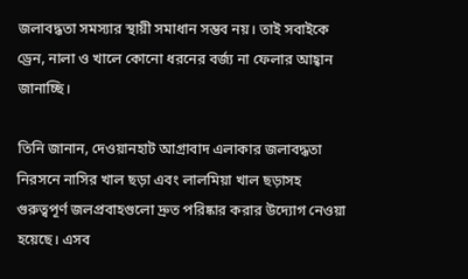জলাবদ্ধতা সমস্যার স্থায়ী সমাধান সম্ভব নয়। তাই সবাইকে ড্রেন, নালা ও খালে কোনো ধরনের বর্জ্য না ফেলার আহ্বান জানাচ্ছি।

তিনি জানান, দেওয়ানহাট আগ্রাবাদ এলাকার জলাবদ্ধতা নিরসনে নাসির খাল ছড়া এবং লালমিয়া খাল ছড়াসহ গুরুত্বপূর্ণ জলপ্রবাহগুলো দ্রুত পরিষ্কার করার উদ্যোগ নেওয়া হয়েছে। এসব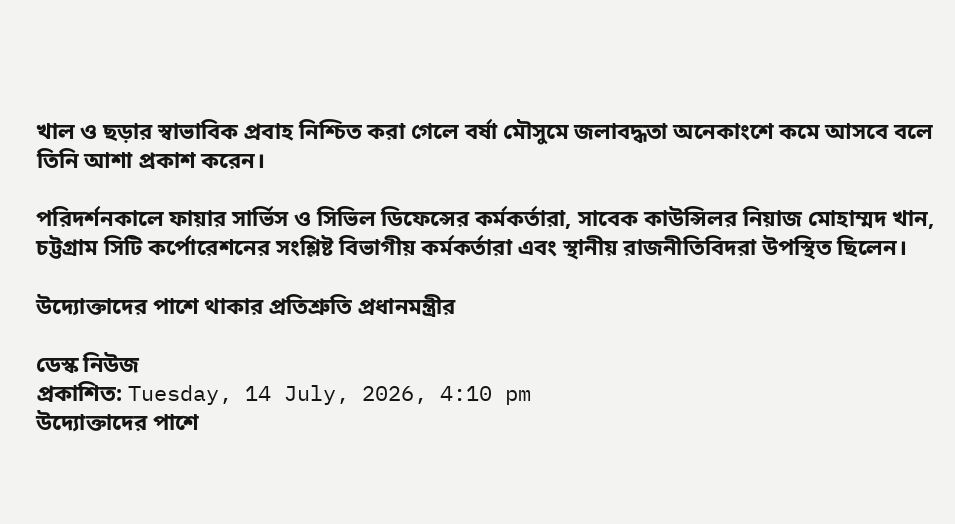খাল ও ছড়ার স্বাভাবিক প্রবাহ নিশ্চিত করা গেলে বর্ষা মৌসুমে জলাবদ্ধতা অনেকাংশে কমে আসবে বলে তিনি আশা প্রকাশ করেন।

পরিদর্শনকালে ফায়ার সার্ভিস ও সিভিল ডিফেন্সের কর্মকর্তারা, সাবেক কাউন্সিলর নিয়াজ মোহাম্মদ খান, চট্টগ্রাম সিটি কর্পোরেশনের সংশ্লিষ্ট বিভাগীয় কর্মকর্তারা এবং স্থানীয় রাজনীতিবিদরা উপস্থিত ছিলেন।

উদ্যোক্তাদের পাশে থাকার প্রতিশ্রুতি প্রধানমন্ত্রীর

ডেস্ক নিউজ
প্রকাশিত: Tuesday, 14 July, 2026, 4:10 pm
উদ্যোক্তাদের পাশে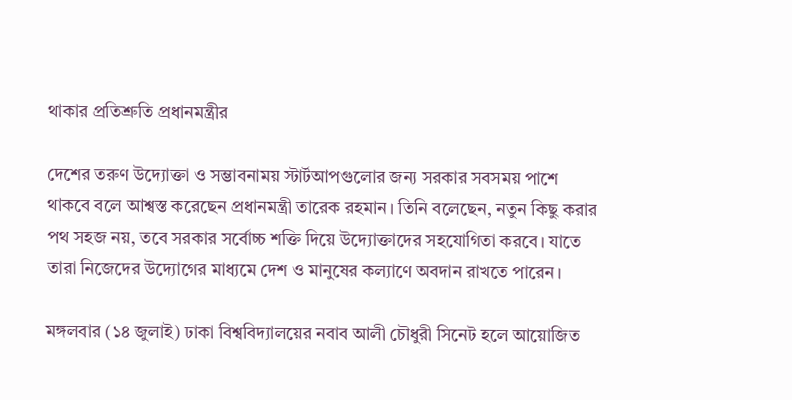থাকার প্রতিশ্রুতি প্রধানমন্ত্রীর

দেশের তরুণ উদ্যোক্তা ও সম্ভাবনাময় স্টার্টআপগুলোর জন্য সরকার সবসময় পাশে থাকবে বলে আশ্বস্ত করেছেন প্রধানমন্ত্রী তারেক রহমান। তিনি বলেছেন, নতুন কিছু করার পথ সহজ নয়, তবে সরকার সর্বোচ্চ শক্তি দিয়ে উদ্যোক্তাদের সহযোগিতা করবে। যাতে তারা নিজেদের উদ্যোগের মাধ্যমে দেশ ও মানুষের কল্যাণে অবদান রাখতে পারেন।

মঙ্গলবার (১৪ জুলাই) ঢাকা বিশ্ববিদ্যালয়ের নবাব আলী চৌধুরী সিনেট হলে আয়োজিত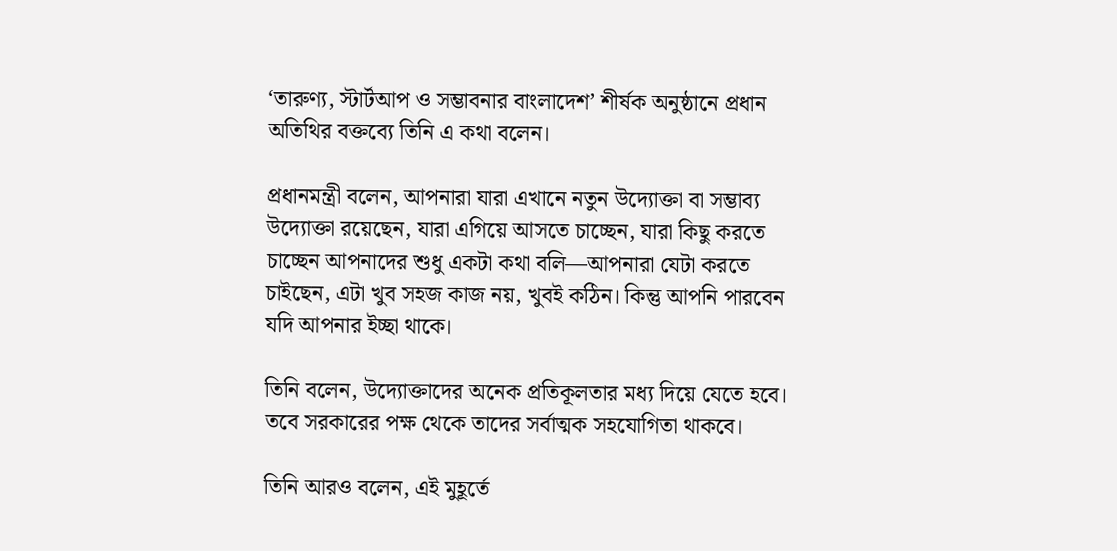‘তারুণ্য, স্টার্টআপ ও সম্ভাবনার বাংলাদেশ’ শীর্ষক অনুষ্ঠানে প্রধান অতিথির বক্তব্যে তিনি এ কথা বলেন।

প্রধানমন্ত্রী বলেন, আপনারা যারা এখানে নতুন উদ্যোক্তা বা সম্ভাব্য উদ্যোক্তা রয়েছেন, যারা এগিয়ে আসতে চাচ্ছেন, যারা কিছু করতে চাচ্ছেন আপনাদের শুধু একটা কথা বলি—আপনারা যেটা করতে চাইছেন, এটা খুব সহজ কাজ নয়, খুবই কঠিন। কিন্তু আপনি পারবেন যদি আপনার ইচ্ছা থাকে।

তিনি বলেন, উদ্যোক্তাদের অনেক প্রতিকূলতার মধ্য দিয়ে যেতে হবে। তবে সরকারের পক্ষ থেকে তাদের সর্বাত্মক সহযোগিতা থাকবে।

তিনি আরও বলেন, এই মুহূর্তে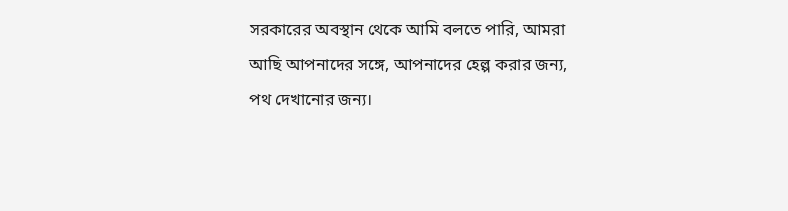সরকারের অবস্থান থেকে আমি বলতে পারি, আমরা আছি আপনাদের সঙ্গে, আপনাদের হেল্প করার জন্য, পথ দেখানোর জন্য।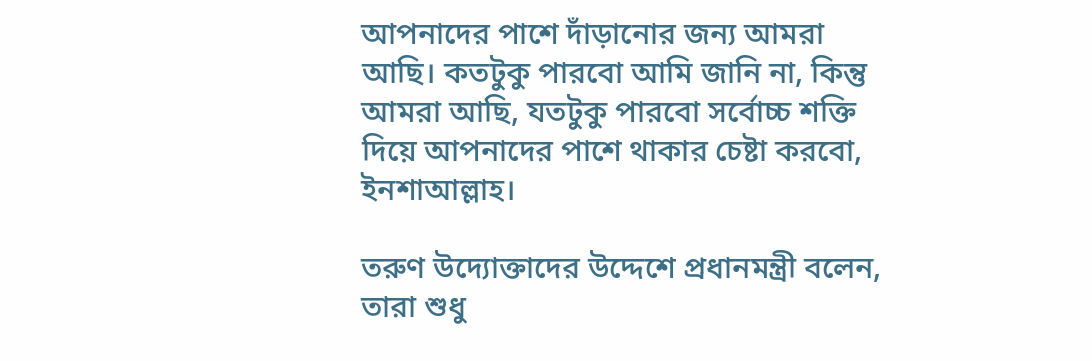আপনাদের পাশে দাঁড়ানোর জন্য আমরা আছি। কতটুকু পারবো আমি জানি না, কিন্তু আমরা আছি, যতটুকু পারবো সর্বোচ্চ শক্তি দিয়ে আপনাদের পাশে থাকার চেষ্টা করবো, ইনশাআল্লাহ।

তরুণ উদ্যোক্তাদের উদ্দেশে প্রধানমন্ত্রী বলেন, তারা শুধু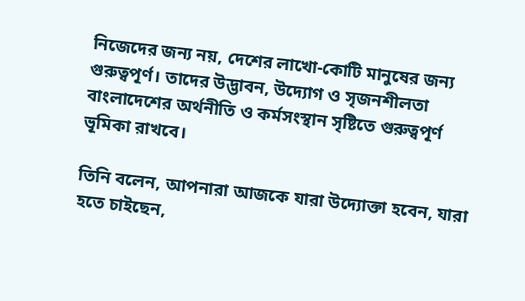নিজেদের জন্য নয়, দেশের লাখো-কোটি মানুষের জন্য গুরুত্বপূর্ণ। তাদের উদ্ভাবন, উদ্যোগ ও সৃজনশীলতা বাংলাদেশের অর্থনীতি ও কর্মসংস্থান সৃষ্টিতে গুরুত্বপূর্ণ ভূমিকা রাখবে।

তিনি বলেন, আপনারা আজকে যারা উদ্যোক্তা হবেন, যারা হতে চাইছেন,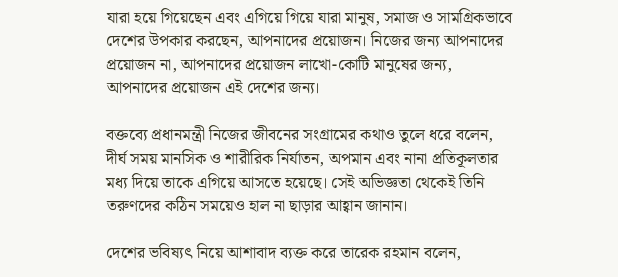যারা হয়ে গিয়েছেন এবং এগিয়ে গিয়ে যারা মানুষ, সমাজ ও সামগ্রিকভাবে দেশের উপকার করছেন, আপনাদের প্রয়োজন। নিজের জন্য আপনাদের প্রয়োজন না, আপনাদের প্রয়োজন লাখো-কোটি মানুষের জন্য, আপনাদের প্রয়োজন এই দেশের জন্য।

বক্তব্যে প্রধানমন্ত্রী নিজের জীবনের সংগ্রামের কথাও তুলে ধরে বলেন, দীর্ঘ সময় মানসিক ও শারীরিক নির্যাতন, অপমান এবং নানা প্রতিকূলতার মধ্য দিয়ে তাকে এগিয়ে আসতে হয়েছে। সেই অভিজ্ঞতা থেকেই তিনি তরুণদের কঠিন সময়েও হাল না ছাড়ার আহ্বান জানান।

দেশের ভবিষ্যৎ নিয়ে আশাবাদ ব্যক্ত করে তারেক রহমান বলেন,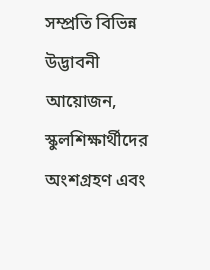সম্প্রতি বিভিন্ন উদ্ভাবনী আয়োজন, স্কুলশিক্ষার্থীদের অংশগ্রহণ এবং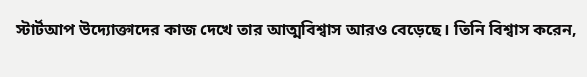স্টার্টআপ উদ্যোক্তাদের কাজ দেখে তার আত্মবিশ্বাস আরও বেড়েছে। তিনি বিশ্বাস করেন,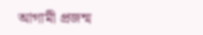আগামী প্রজন্ম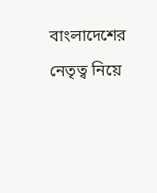বাংলাদেশের নেতৃত্ব নিয়ে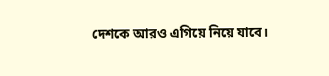দেশকে আরও এগিয়ে নিয়ে যাবে।